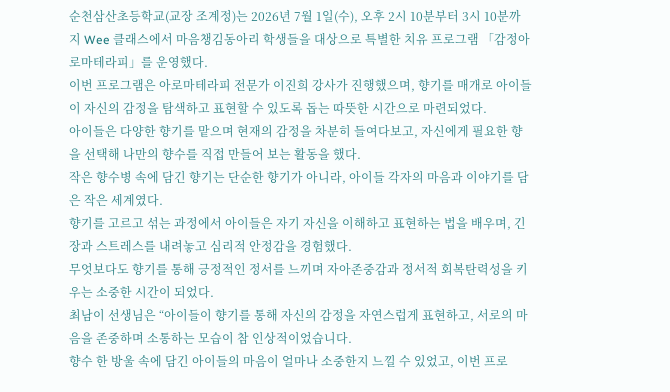순천삼산초등학교(교장 조계정)는 2026년 7월 1일(수), 오후 2시 10분부터 3시 10분까지 Wee 클래스에서 마음챙김동아리 학생들을 대상으로 특별한 치유 프로그램 「감정아로마테라피」를 운영했다.
이번 프로그램은 아로마테라피 전문가 이진희 강사가 진행했으며, 향기를 매개로 아이들이 자신의 감정을 탐색하고 표현할 수 있도록 돕는 따뜻한 시간으로 마련되었다.
아이들은 다양한 향기를 맡으며 현재의 감정을 차분히 들여다보고, 자신에게 필요한 향을 선택해 나만의 향수를 직접 만들어 보는 활동을 했다.
작은 향수병 속에 담긴 향기는 단순한 향기가 아니라, 아이들 각자의 마음과 이야기를 담은 작은 세계였다.
향기를 고르고 섞는 과정에서 아이들은 자기 자신을 이해하고 표현하는 법을 배우며, 긴장과 스트레스를 내려놓고 심리적 안정감을 경험했다.
무엇보다도 향기를 통해 긍정적인 정서를 느끼며 자아존중감과 정서적 회복탄력성을 키우는 소중한 시간이 되었다.
최남이 선생님은 “아이들이 향기를 통해 자신의 감정을 자연스럽게 표현하고, 서로의 마음을 존중하며 소통하는 모습이 참 인상적이었습니다.
향수 한 방울 속에 담긴 아이들의 마음이 얼마나 소중한지 느낄 수 있었고, 이번 프로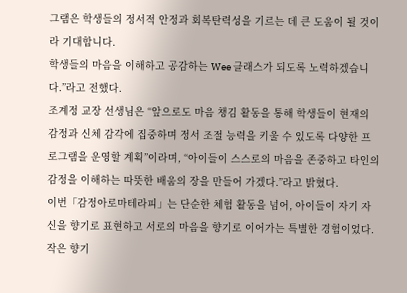그램은 학생들의 정서적 안정과 회복탄력성을 기르는 데 큰 도움이 될 것이라 기대합니다.
학생들의 마음을 이해하고 공감하는 Wee 클래스가 되도록 노력하겠습니다.”라고 전했다.
조계정 교장 선생님은 “앞으로도 마음 챙김 활동을 통해 학생들이 현재의 감정과 신체 감각에 집중하며 정서 조절 능력을 키울 수 있도록 다양한 프로그램을 운영할 계획”이라며, “아이들이 스스로의 마음을 존중하고 타인의 감정을 이해하는 따뜻한 배움의 장을 만들어 가겠다.”라고 밝혔다.
이번「감정아로마테라피」는 단순한 체험 활동을 넘어, 아이들이 자기 자신을 향기로 표현하고 서로의 마음을 향기로 이어가는 특별한 경험이었다.
작은 향기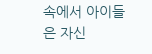속에서 아이들은 자신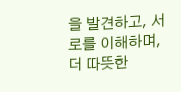을 발견하고, 서로를 이해하며, 더 따뜻한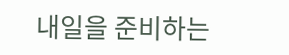내일을 준비하는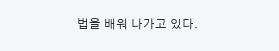법을 배워 나가고 있다.